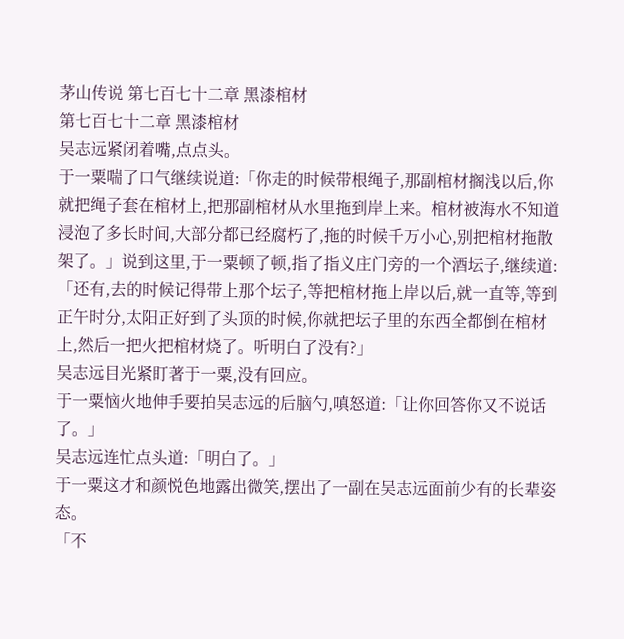茅山传说 第七百七十二章 黑漆棺材
第七百七十二章 黑漆棺材
吴志远紧闭着嘴,点点头。
于一粟喘了口气继续说道:「你走的时候带根绳子,那副棺材搁浅以后,你就把绳子套在棺材上,把那副棺材从水里拖到岸上来。棺材被海水不知道浸泡了多长时间,大部分都已经腐朽了,拖的时候千万小心,别把棺材拖散架了。」说到这里,于一粟顿了顿,指了指义庄门旁的一个酒坛子,继续道:「还有,去的时候记得带上那个坛子,等把棺材拖上岸以后,就一直等,等到正午时分,太阳正好到了头顶的时候,你就把坛子里的东西全都倒在棺材上,然后一把火把棺材烧了。听明白了没有?」
吴志远目光紧盯著于一粟,没有回应。
于一粟恼火地伸手要拍吴志远的后脑勺,嗔怒道:「让你回答你又不说话了。」
吴志远连忙点头道:「明白了。」
于一粟这才和颜悦色地露出微笑,摆出了一副在吴志远面前少有的长辈姿态。
「不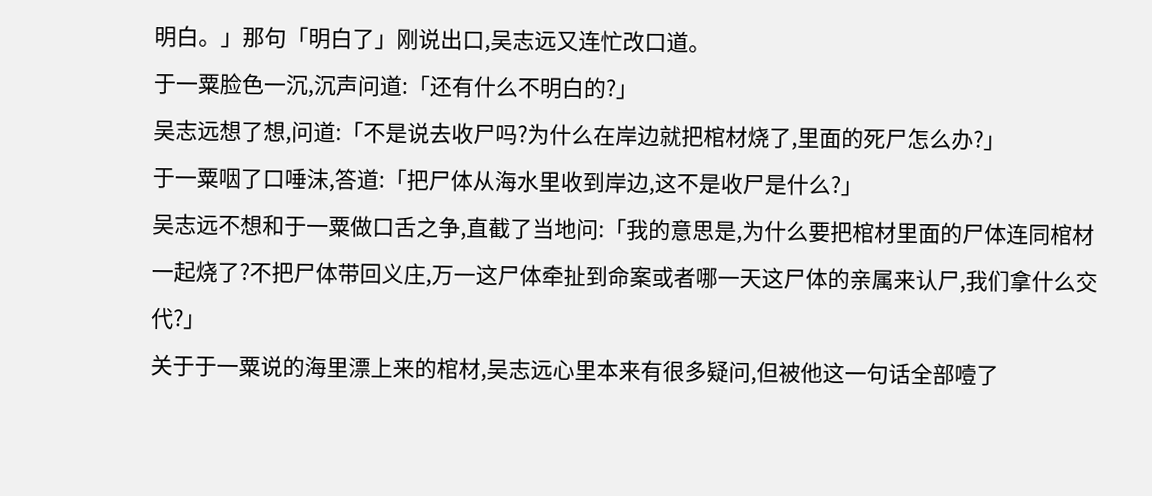明白。」那句「明白了」刚说出口,吴志远又连忙改口道。
于一粟脸色一沉,沉声问道:「还有什么不明白的?」
吴志远想了想,问道:「不是说去收尸吗?为什么在岸边就把棺材烧了,里面的死尸怎么办?」
于一粟咽了口唾沫,答道:「把尸体从海水里收到岸边,这不是收尸是什么?」
吴志远不想和于一粟做口舌之争,直截了当地问:「我的意思是,为什么要把棺材里面的尸体连同棺材一起烧了?不把尸体带回义庄,万一这尸体牵扯到命案或者哪一天这尸体的亲属来认尸,我们拿什么交代?」
关于于一粟说的海里漂上来的棺材,吴志远心里本来有很多疑问,但被他这一句话全部噎了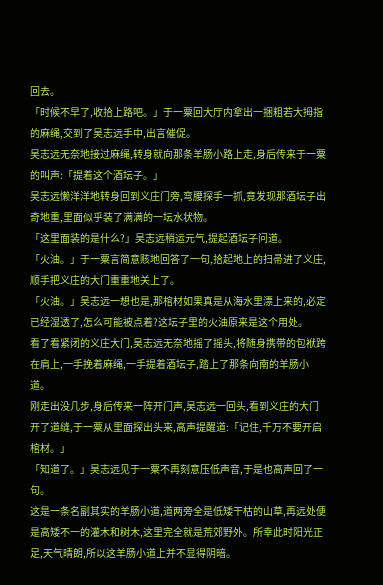回去。
「时候不早了,收拾上路吧。」于一粟回大厅内拿出一捆粗若大拇指的麻绳,交到了吴志远手中,出言催促。
吴志远无奈地接过麻绳,转身就向那条羊肠小路上走,身后传来于一粟的叫声:「提着这个酒坛子。」
吴志远懒洋洋地转身回到义庄门旁,弯腰探手一抓,竟发现那酒坛子出奇地重,里面似乎装了满满的一坛水状物。
「这里面装的是什么?」吴志远稍运元气,提起酒坛子问道。
「火油。」于一粟言简意赅地回答了一句,拾起地上的扫帚进了义庄,顺手把义庄的大门重重地关上了。
「火油。」吴志远一想也是,那棺材如果真是从海水里漂上来的,必定已经湿透了,怎么可能被点着?这坛子里的火油原来是这个用处。
看了看紧闭的义庄大门,吴志远无奈地摇了摇头,将随身携带的包袱跨在肩上,一手挽着麻绳,一手提着酒坛子,踏上了那条向南的羊肠小道。
刚走出没几步,身后传来一阵开门声,吴志远一回头,看到义庄的大门开了道缝,于一粟从里面探出头来,高声提醒道:「记住,千万不要开启棺材。」
「知道了。」吴志远见于一粟不再刻意压低声音,于是也高声回了一句。
这是一条名副其实的羊肠小道,道两旁全是低矮干枯的山草,再远处便是高矮不一的灌木和树木,这里完全就是荒郊野外。所幸此时阳光正足,天气晴朗,所以这羊肠小道上并不显得阴暗。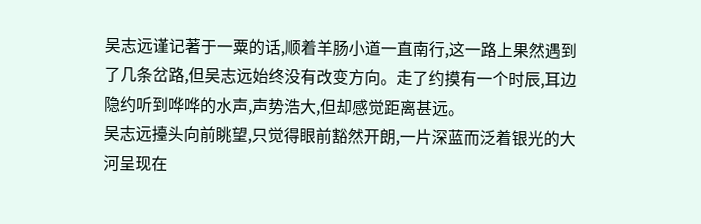吴志远谨记著于一粟的话,顺着羊肠小道一直南行,这一路上果然遇到了几条岔路,但吴志远始终没有改变方向。走了约摸有一个时辰,耳边隐约听到哗哗的水声,声势浩大,但却感觉距离甚远。
吴志远擡头向前眺望,只觉得眼前豁然开朗,一片深蓝而泛着银光的大河呈现在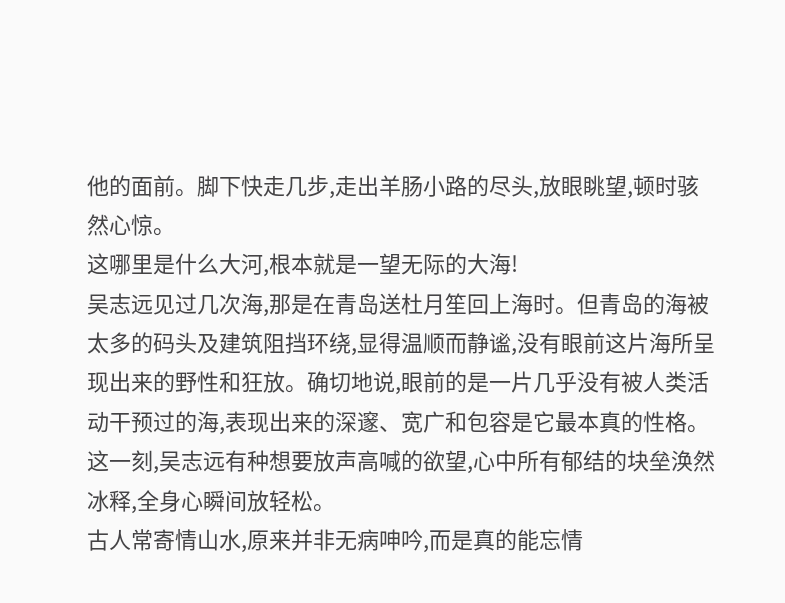他的面前。脚下快走几步,走出羊肠小路的尽头,放眼眺望,顿时骇然心惊。
这哪里是什么大河,根本就是一望无际的大海!
吴志远见过几次海,那是在青岛送杜月笙回上海时。但青岛的海被太多的码头及建筑阻挡环绕,显得温顺而静谧,没有眼前这片海所呈现出来的野性和狂放。确切地说,眼前的是一片几乎没有被人类活动干预过的海,表现出来的深邃、宽广和包容是它最本真的性格。
这一刻,吴志远有种想要放声高喊的欲望,心中所有郁结的块垒涣然冰释,全身心瞬间放轻松。
古人常寄情山水,原来并非无病呻吟,而是真的能忘情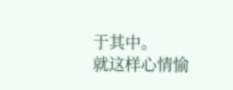于其中。
就这样心情愉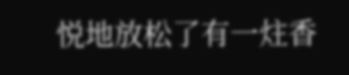悦地放松了有一炷香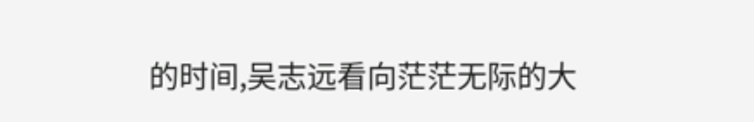的时间,吴志远看向茫茫无际的大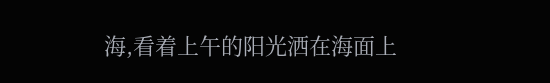海,看着上午的阳光洒在海面上